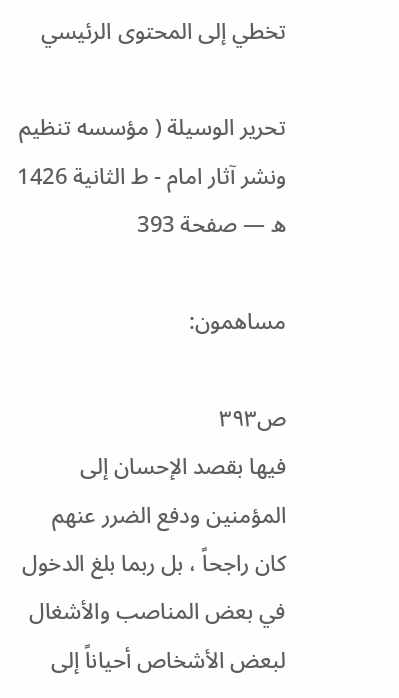تخطي إلى المحتوى الرئيسي

تحرير الوسيلة ( مؤسسه تنظيم ونشر آثار امام - ط الثانية 1426 ه — صفحة 393

مساهمون:

ص٣٩٣
فيها بقصد الإحسان إلى المؤمنين ودفع الضرر عنهم كان راجحاً ، بل ربما بلغ الدخول في بعض المناصب والأشغال لبعض الأشخاص أحياناً إلى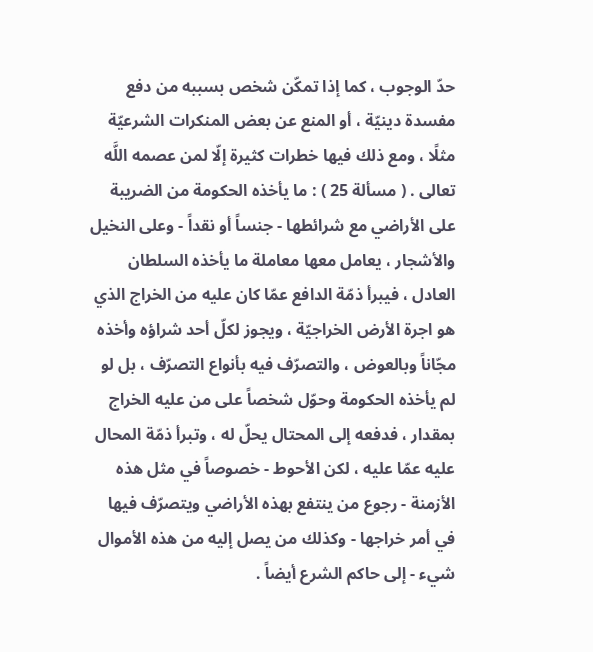حدّ الوجوب ، كما إذا تمكّن شخص بسببه من دفع مفسدة دينيّة ، أو المنع عن بعض المنكرات الشرعيّة مثلًا ، ومع ذلك فيها خطرات كثيرة إلّا لمن عصمه اللَّه تعالى . ( مسألة 25 ) : ما يأخذه الحكومة من الضريبة على الأراضي مع شرائطها - جنساً أو نقداً - وعلى النخيل والأشجار ، يعامل معها معاملة ما يأخذه السلطان العادل ، فيبرأ ذمّة الدافع عمّا كان عليه من الخراج الذي هو اجرة الأرض الخراجيّة ، ويجوز لكلّ أحد شراؤه وأخذه مجّاناً وبالعوض ، والتصرّف فيه بأنواع التصرّف ، بل لو لم يأخذه الحكومة وحوّل شخصاً على من عليه الخراج بمقدار ، فدفعه إلى المحتال يحلّ له ، وتبرأ ذمّة المحال عليه عمّا عليه ، لكن الأحوط - خصوصاً في مثل هذه الأزمنة - رجوع من ينتفع بهذه الأراضي ويتصرّف فيها في أمر خراجها - وكذلك من يصل إليه من هذه الأموال شيء - إلى حاكم الشرع أيضاً .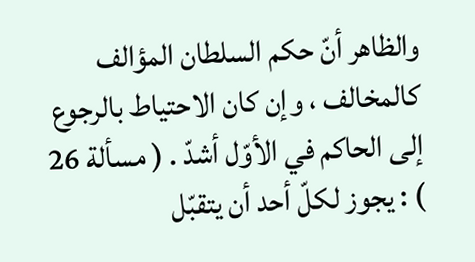والظاهر أنّ حكم السلطان المؤالف كالمخالف ، وإن كان الاحتياط بالرجوع إلى الحاكم في الأوّل أشدّ . ( مسألة 26 ) : يجوز لكلّ أحد أن يتقبّل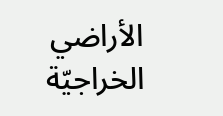الأراضي الخراجيّة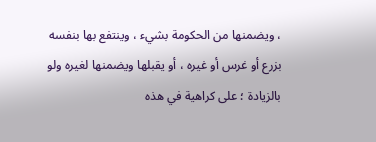، ويضمنها من الحكومة بشيء ، وينتفع بها بنفسه بزرع أو غرس أو غيره ، أو يقبلها ويضمنها لغيره ولو بالزيادة ؛ على كراهية في هذه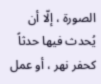الصورة ، إلّا أن يُحدث فيها حدثاً كحفر نهر ، أو عمل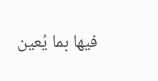فيها بما يُعين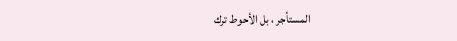المستأجر ، بل الأحوط ترك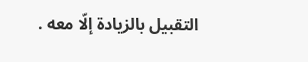التقبيل بالزيادة إلّا معه .